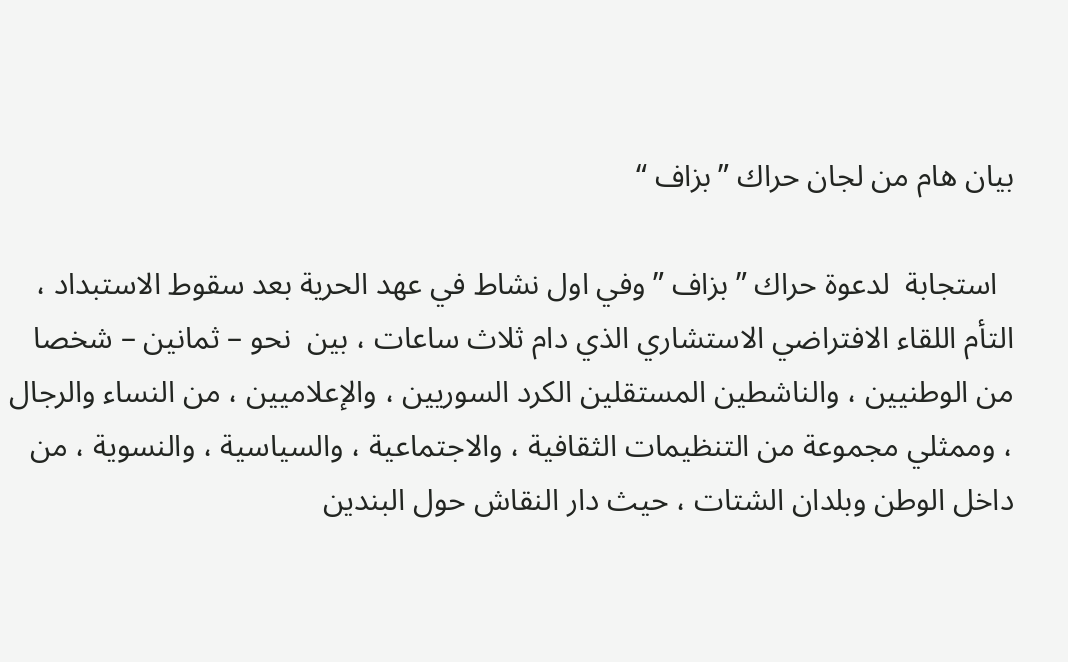بيان هام من لجان حراك ” بزاف “

  استجابة  لدعوة حراك ” بزاف ” وفي اول نشاط في عهد الحرية بعد سقوط الاستبداد ، التأم اللقاء الافتراضي الاستشاري الذي دام ثلاث ساعات ، بين  نحو – ثمانين – شخصا من الوطنيين ، والناشطين المستقلين الكرد السوريين ، والإعلاميين ، من النساء والرجال ، وممثلي مجموعة من التنظيمات الثقافية ، والاجتماعية ، والسياسية ، والنسوية ، من داخل الوطن وبلدان الشتات ، حيث دار النقاش حول البندين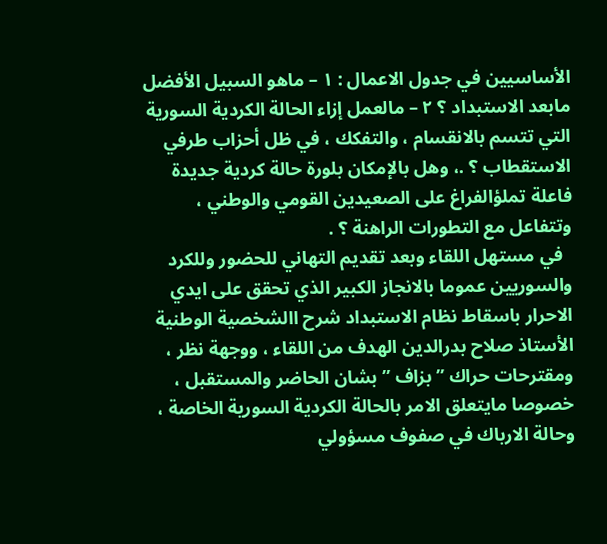الأساسيين في جدول الاعمال : ١ – ماهو السبيل الأفضل مابعد الاستبداد ؟ ٢ – مالعمل إزاء الحالة الكردية السورية التي تتسم بالانقسام ، والتفكك ، في ظل أحزاب طرفي الاستقطاب ؟ .، وهل بالإمكان بلورة حالة كردية جديدة فاعلة تملؤالفراغ على الصعيدين القومي والوطني ، وتتفاعل مع التطورات الراهنة ؟ .
  في مستهل اللقاء وبعد تقديم التهاني للحضور وللكرد والسوريين عموما بالانجاز الكبير الذي تحقق على ايدي الاحرار باسقاط نظام الاستبداد شرح االشخصية الوطنية الأستاذ صلاح بدرالدين الهدف من اللقاء ، ووجهة نظر ، ومقترحات حراك ” بزاف ” بشان الحاضر والمستقبل ، خصوصا مايتعلق الامر بالحالة الكردية السورية الخاصة ، وحالة الارباك في صفوف مسؤولي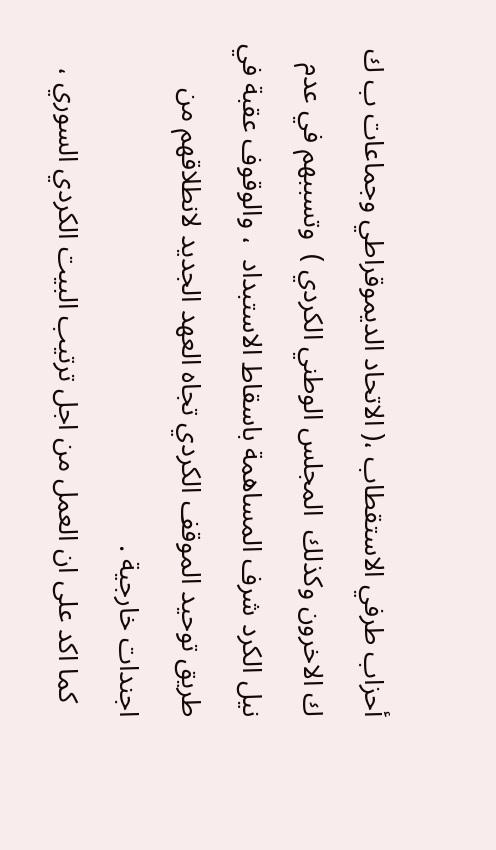أحزاب طرفي الاستقطاب ،( الاتحاد الديموقراطي وجماعات ب ك ك الاخرون وكذلك  المجلس الوطني الكردي )  وتسببهم في عدم نيل الكرد شرف المساهمة باسقاط الاستبداد  ، والوقوف عقبة في طريق توحيد الموقف الكردي تجاه العهد الجديد لانطلاقهم من اجندات خارجية .
  كما اكد على ان العمل من اجل ترتيب البيت الكردي السوري ،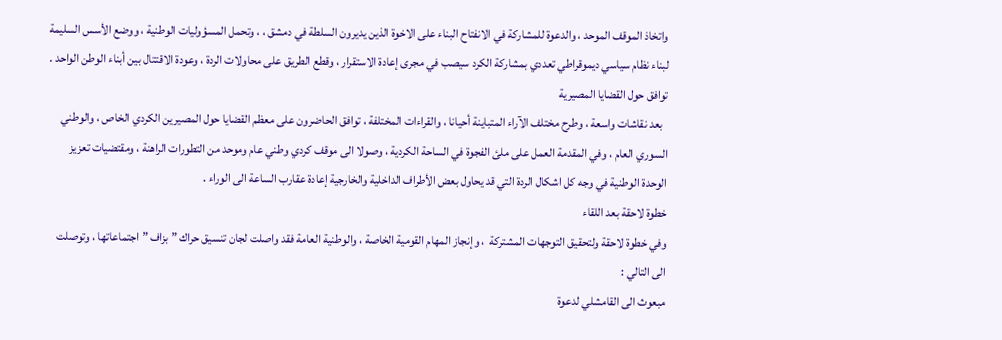واتخاذ الموقف الموحد ، والدعوة للمشاركة في الانفتاح البناء على الاخوة الذين يديرون السلطة في دمشق ، ، وتحمل المسؤوليات الوطنية ، ووضع الأسس السليمة لبناء نظام سياسي ديموقراطي تعددي بمشاركة الكرد سيصب في مجرى إعادة الاستقرار ، وقطع الطريق على محاولات الردة ، وعودة الاقتتال بين أبناء الوطن الواحد .
توافق حول القضايا المصيرية
  بعد نقاشات واسعة ، وطرح مختلف الآراء المتباينة أحيانا ، والقراءات المختلفة ، توافق الحاضرون على معظم القضايا حول المصيرين الكردي الخاص ، والوطني السوري العام ، وفي المقدمة العمل على ملئ الفجوة في الساحة الكردية ، وصولا الى موقف كردي وطني عام وموحد من التطورات الراهنة ، ومقتضيات تعزيز الوحدة الوطنية في وجه كل اشكال الردة التي قد يحاول بعض الأطراف الداخلية والخارجية إعادة عقارب الساعة الى الوراء .
خطوة لاحقة بعد اللقاء
وفي خطوة لاحقة ولتحقيق التوجهات المشتركة  ، وإنجاز المهام القومية الخاصة ، والوطنية العامة فقد واصلت لجان تنسيق حراك ” بزاف ” اجتماعاتها ، وتوصلت الى التالي :
مبعوث الى القامشلي لدعوة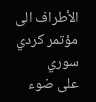الأطراف الى مؤتمر كردي سوري
على ضوء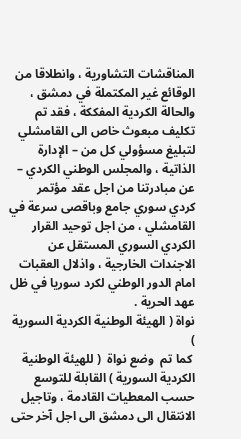المناقشات التشاورية ، وانطلاقا من الوقائع غير المكتملة في دمشق ، والحالة الكردية المفككة ، فقد تم تكليف مبعوث خاص الى القامشلي لتبليغ مسؤولي كل من – الإدارة الذاتية ، والمجلس الوطني الكردي – عن مبادرتنا من اجل عقد مؤتمر كردي سوري جامع وباقصى سرعة في القامشلي ، من اجل توحيد القرار الكردي السوري المستقل عن الاجندات الخارجية ، واذلال العقبات امام الدور الوطني لكرد سوريا في ظل عهد الحرية .
نواة ( الهيئة الوطنية الكردية السورية )
 كما تم  وضع نواة  ( للهيئة الوطنية الكردية السورية ) القابلة للتوسع حسب المعطيات القادمة ، وتاجيل الانتقال الى دمشق الى اجل آخر حتى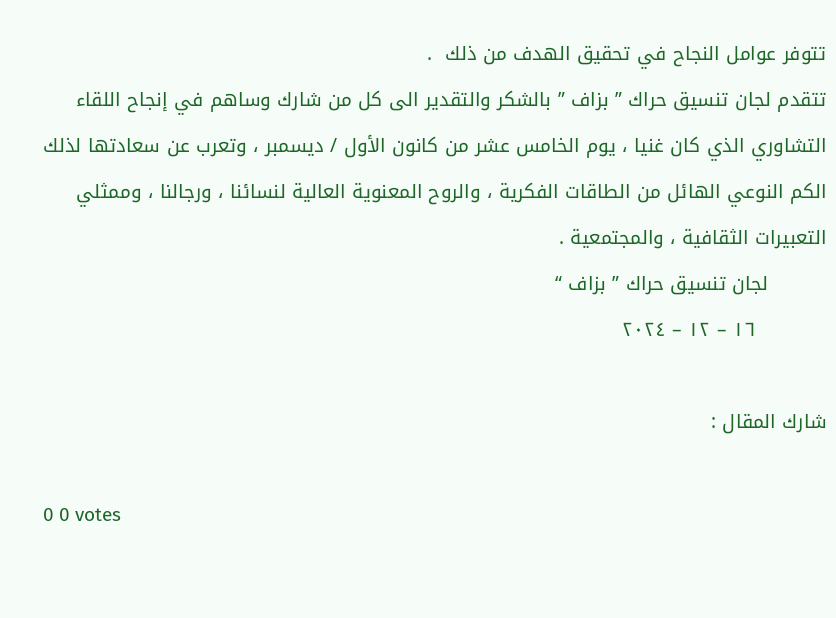تتوفر عوامل النجاح في تحقيق الهدف من ذلك  .
تتقدم لجان تنسيق حراك ” بزاف ” بالشكر والتقدير الى كل من شارك وساهم في إنجاح اللقاء التشاوري الذي كان غنيا ، يوم الخامس عشر من كانون الأول / ديسمبر ، وتعرب عن سعادتها لذلك الكم النوعي الهائل من الطاقات الفكرية ، والروح المعنوية العالية لنسائنا ، ورجالنا ، وممثلي التعبيرات الثقافية ، والمجتمعية .
         لجان تنسيق حراك ” بزاف “
           ١٦ – ١٢ – ٢٠٢٤

شارك المقال :

0 0 votes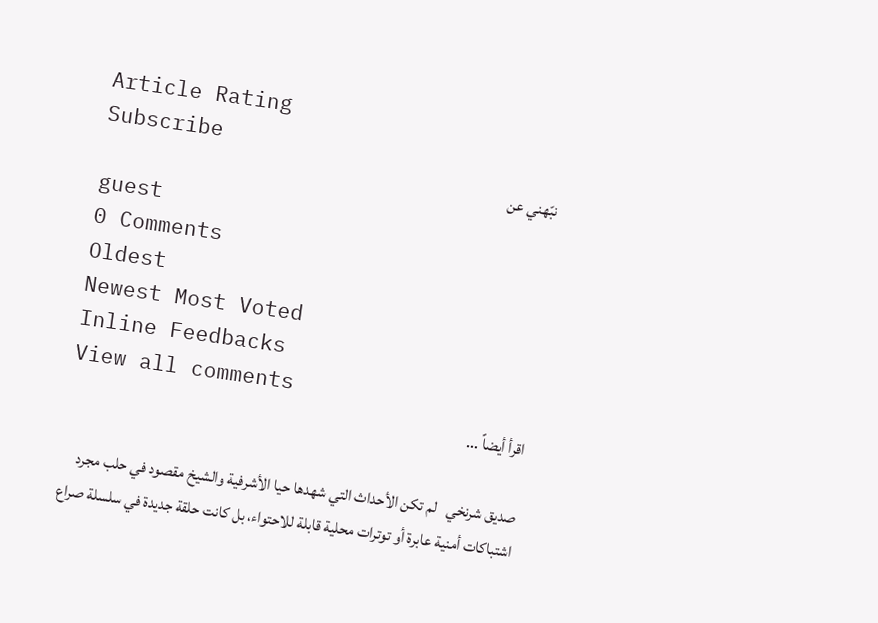Article Rating
Subscribe
نبّهني عن
guest
0 Comments
Oldest
Newest Most Voted
Inline Feedbacks
View all comments
اقرأ أيضاً ...

صديق شرنخي   لم تكن الأحداث التي شهدها حيا الأشرفية والشيخ مقصود في حلب مجرد اشتباكات أمنية عابرة أو توترات محلية قابلة للاحتواء، بل كانت حلقة جديدة في سلسلة صراع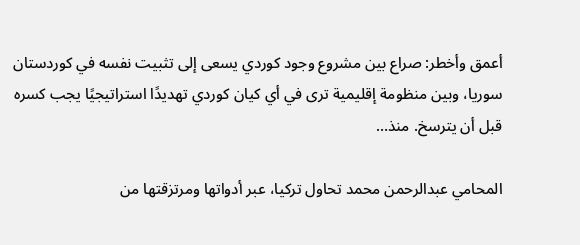أعمق وأخطر: صراع بين مشروع وجود كوردي يسعى إلى تثبيت نفسه في كوردستان سوريا، وبين منظومة إقليمية ترى في أي كيان كوردي تهديدًا استراتيجيًا يجب كسره قبل أن يترسخ. منذ…

المحامي عبدالرحمن محمد تحاول تركيا، عبر أدواتها ومرتزقتها من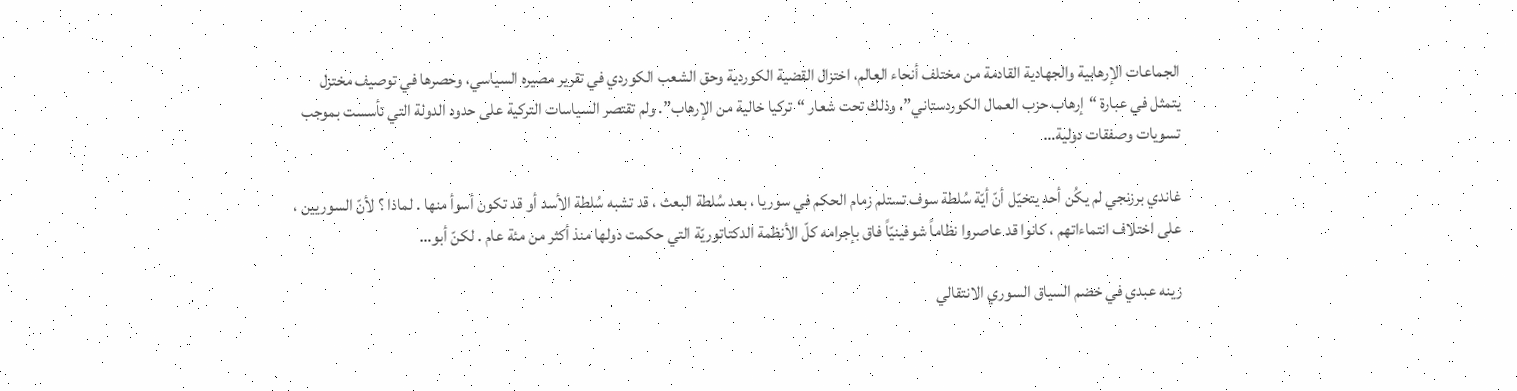الجماعات الإرهابية والجهادية القادمة من مختلف أنحاء العالم، اختزال القضية الكوردية وحق الشعب الكوردي في تقرير مصيره السياسي، وحصرها في توصيف مختزل يتمثل في عبارة “إرهاب حزب العمال الكوردستاني”، وذلك تحت شعار “تركيا خالية من الإرهاب”. ولم تقتصر السياسات التركية على حدود الدولة التي تأسست بموجب تسويات وصفقات دولية…

غاندي برزنجي لم يكُن أحد يتخيّل أنّ أيّة سُلطة سوف تستلم زمام الحكم في سوريا ، بعد سُلطة البعث ، قد تشبه سُلطة الأسد أو قد تكون أسوأ منها . لماذا ؟ لأنّ السوريين ، على اختلاف انتماءاتهم ، كانوا قد عاصروا نظاماً شوفينيّاً فاق بإجرامه كلّ الأنظمة الدكتاتوريّة التي حكمت دولها منذ أكثر من مئة عام . لكنّ أبو…

زينه عبدي في خضم السياق السوري الانتقالي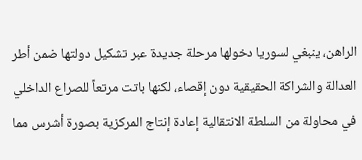الراهن، ينبغي لسوريا دخولها مرحلة جديدة عبر تشكيل دولتها ضمن أطر العدالة والشراكة الحقيقية دون إقصاء، لكنها باتت مرتعاً للصراع الداخلي في محاولة من السلطة الانتقالية إعادة إنتاج المركزية بصورة أشرس مما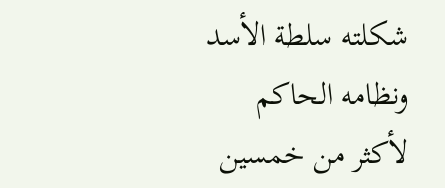شكلته سلطة الأسد ونظامه الحاكم لأكثر من خمسين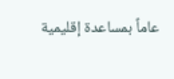عاماً بمساعدة إقليمية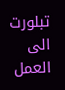تبلورت الى العمل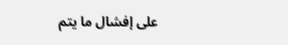على إفشال ما يتم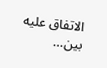الاتفاق عليه بين…